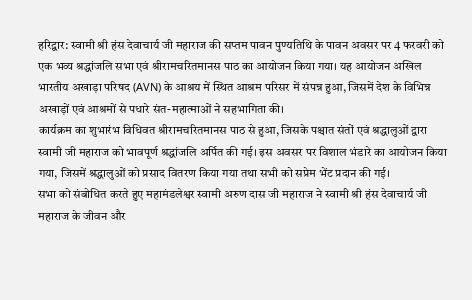हरिद्वार: स्वामी श्री हंस देवाचार्य जी महाराज की सप्तम पावन पुण्यतिथि के पावन अवसर पर 4 फरवरी को एक भव्य श्रद्धांजलि सभा एवं श्रीरामचरितमानस पाठ का आयोजन किया गया। यह आयोजन अखिल भारतीय अखाड़ा परिषद (AVN) के आश्रय में स्थित आश्रम परिसर में संपन्न हुआ, जिसमें देश के विभिन्न अखाड़ों एवं आश्रमों से पधारे संत-महात्माओं ने सहभागिता की।
कार्यक्रम का शुभारंभ विधिवत श्रीरामचरितमानस पाठ से हुआ, जिसके पश्चात संतों एवं श्रद्धालुओं द्वारा स्वामी जी महाराज को भावपूर्ण श्रद्धांजलि अर्पित की गई। इस अवसर पर विशाल भंडारे का आयोजन किया गया, जिसमें श्रद्धालुओं को प्रसाद वितरण किया गया तथा सभी को सप्रेम भेंट प्रदान की गई।
सभा को संबोधित करते हुए महामंडलेश्वर स्वामी अरुण दास जी महाराज ने स्वामी श्री हंस देवाचार्य जी महाराज के जीवन और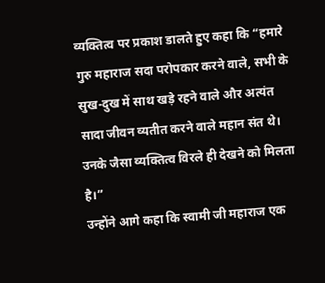व्यक्तित्व पर प्रकाश डालते हुए कहा कि “हमारे गुरु महाराज सदा परोपकार करने वाले, सभी के सुख-दुख में साथ खड़े रहने वाले और अत्यंत सादा जीवन व्यतीत करने वाले महान संत थे। उनके जैसा व्यक्तित्व विरले ही देखने को मिलता है।”
उन्होंने आगे कहा कि स्वामी जी महाराज एक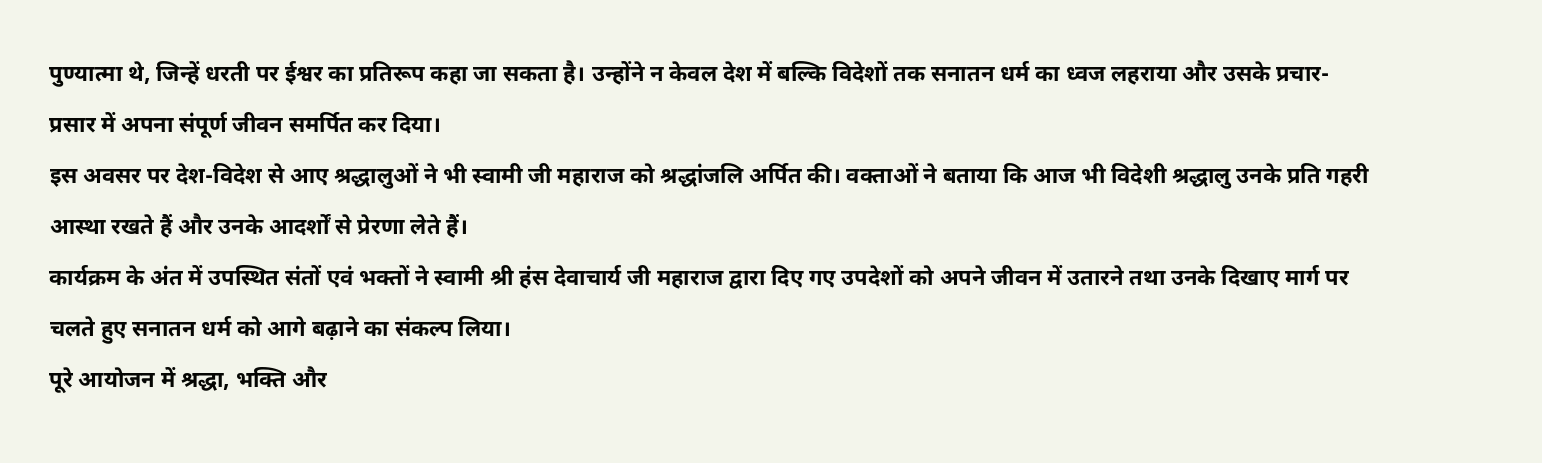पुण्यात्मा थे, जिन्हें धरती पर ईश्वर का प्रतिरूप कहा जा सकता है। उन्होंने न केवल देश में बल्कि विदेशों तक सनातन धर्म का ध्वज लहराया और उसके प्रचार-प्रसार में अपना संपूर्ण जीवन समर्पित कर दिया।
इस अवसर पर देश-विदेश से आए श्रद्धालुओं ने भी स्वामी जी महाराज को श्रद्धांजलि अर्पित की। वक्ताओं ने बताया कि आज भी विदेशी श्रद्धालु उनके प्रति गहरी आस्था रखते हैं और उनके आदर्शों से प्रेरणा लेते हैं।
कार्यक्रम के अंत में उपस्थित संतों एवं भक्तों ने स्वामी श्री हंस देवाचार्य जी महाराज द्वारा दिए गए उपदेशों को अपने जीवन में उतारने तथा उनके दिखाए मार्ग पर चलते हुए सनातन धर्म को आगे बढ़ाने का संकल्प लिया।
पूरे आयोजन में श्रद्धा, भक्ति और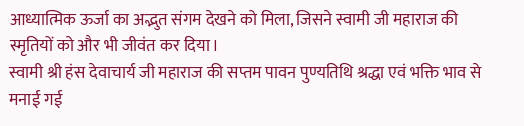आध्यात्मिक ऊर्जा का अद्भुत संगम देखने को मिला, जिसने स्वामी जी महाराज की स्मृतियों को और भी जीवंत कर दिया।
स्वामी श्री हंस देवाचार्य जी महाराज की सप्तम पावन पुण्यतिथि श्रद्धा एवं भक्ति भाव से मनाई गई